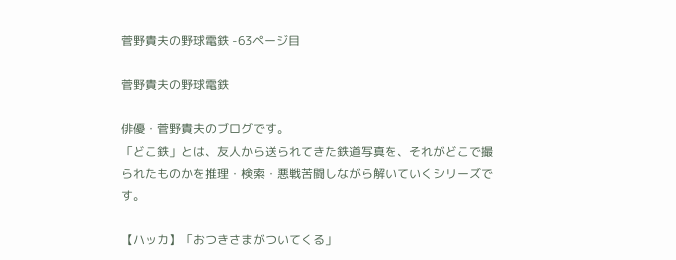菅野貴夫の野球電鉄 -63ページ目

菅野貴夫の野球電鉄

俳優・菅野貴夫のブログです。
「どこ鉄」とは、友人から送られてきた鉄道写真を、それがどこで撮られたものかを推理・検索・悪戦苦闘しながら解いていくシリーズです。

【ハッカ】「おつきさまがついてくる」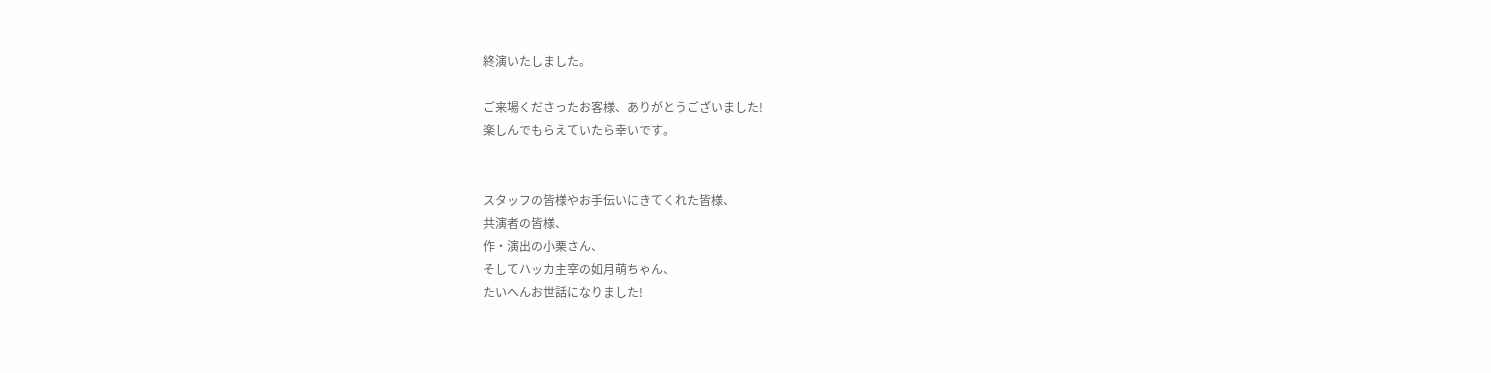終演いたしました。

ご来場くださったお客様、ありがとうございました!
楽しんでもらえていたら幸いです。


スタッフの皆様やお手伝いにきてくれた皆様、
共演者の皆様、
作・演出の小栗さん、
そしてハッカ主宰の如月萌ちゃん、
たいへんお世話になりました!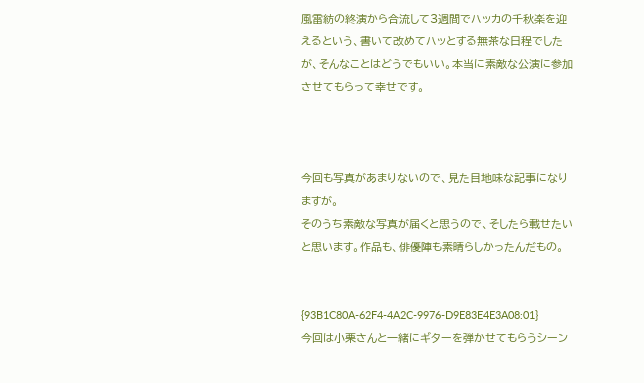風雷紡の終演から合流して3週間でハッカの千秋楽を迎えるという、書いて改めてハッとする無茶な日程でしたが、そんなことはどうでもいい。本当に素敵な公演に参加させてもらって幸せです。



今回も写真があまりないので、見た目地味な記事になりますが。
そのうち素敵な写真が届くと思うので、そしたら載せたいと思います。作品も、俳優陣も素晴らしかったんだもの。


{93B1C80A-62F4-4A2C-9976-D9E83E4E3A08:01}
今回は小栗さんと一緒にギターを弾かせてもらうシーン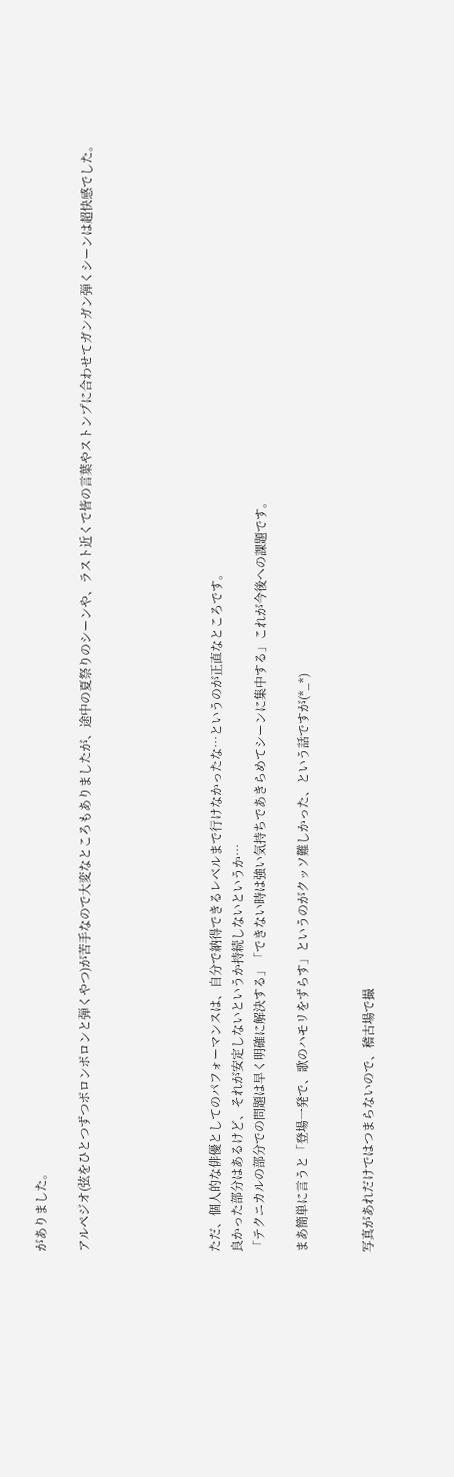がありました。

アルペジオ(弦をひとつずつポロンポロンと弾くやつ)が苦手なので大変なところもありましたが、途中の夏祭りのシーンや、ラスト近くで皆の言葉やストンプに合わせてガンガン弾くシーンは超快感でした。





ただ、個人的な俳優としてのパフォーマンスは、自分で納得できるレベルまで行けなかったな…というのが正直なところです。
良かった部分はあるけど、それが安定しないというか持続しないというか…
「テクニカルの部分での問題は早く明確に解決する」「できない時は強い気持ちであきらめてシーンに集中する」これが今後への課題です。

まあ簡単に言うと「登場一発で、歌のハモリをずらす」というのがクッソ難しかった、という話ですが(*_*)


写真があれだけではつまらないので、稽古場で撮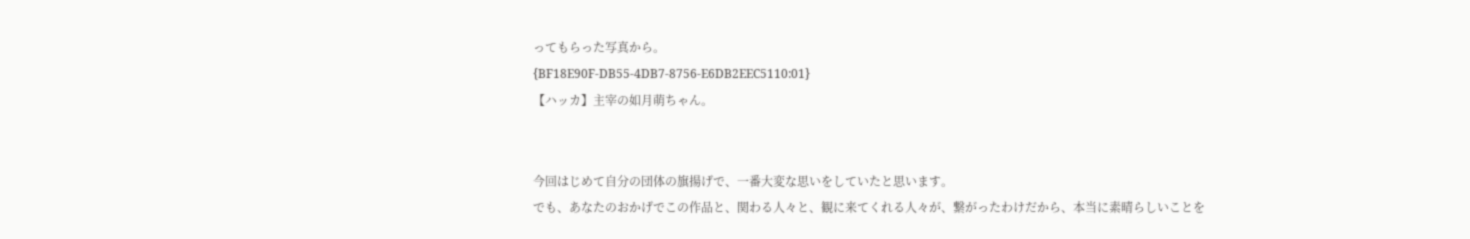ってもらった写真から。
{BF18E90F-DB55-4DB7-8756-E6DB2EEC5110:01}
【ハッカ】主宰の如月萌ちゃん。


今回はじめて自分の団体の旗揚げで、一番大変な思いをしていたと思います。
でも、あなたのおかげでこの作品と、関わる人々と、観に来てくれる人々が、繋がったわけだから、本当に素晴らしいことを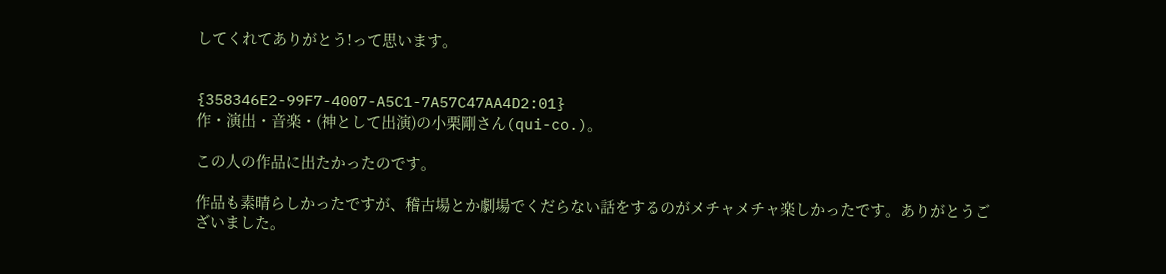してくれてありがとう!って思います。


{358346E2-99F7-4007-A5C1-7A57C47AA4D2:01}
作・演出・音楽・(神として出演)の小栗剛さん(qui-co.)。

この人の作品に出たかったのです。

作品も素晴らしかったですが、稽古場とか劇場でくだらない話をするのがメチャメチャ楽しかったです。ありがとうございました。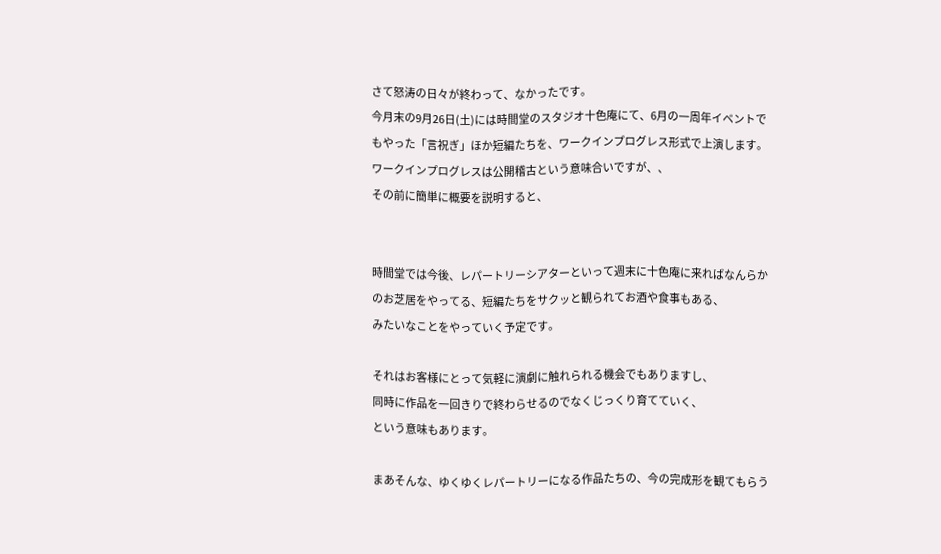さて怒涛の日々が終わって、なかったです。
今月末の9月26日(土)には時間堂のスタジオ十色庵にて、6月の一周年イベントでもやった「言祝ぎ」ほか短編たちを、ワークインプログレス形式で上演します。
ワークインプログレスは公開稽古という意味合いですが、、
その前に簡単に概要を説明すると、


時間堂では今後、レパートリーシアターといって週末に十色庵に来ればなんらかのお芝居をやってる、短編たちをサクッと観られてお酒や食事もある、
みたいなことをやっていく予定です。

それはお客様にとって気軽に演劇に触れられる機会でもありますし、
同時に作品を一回きりで終わらせるのでなくじっくり育てていく、
という意味もあります。

まあそんな、ゆくゆくレパートリーになる作品たちの、今の完成形を観てもらう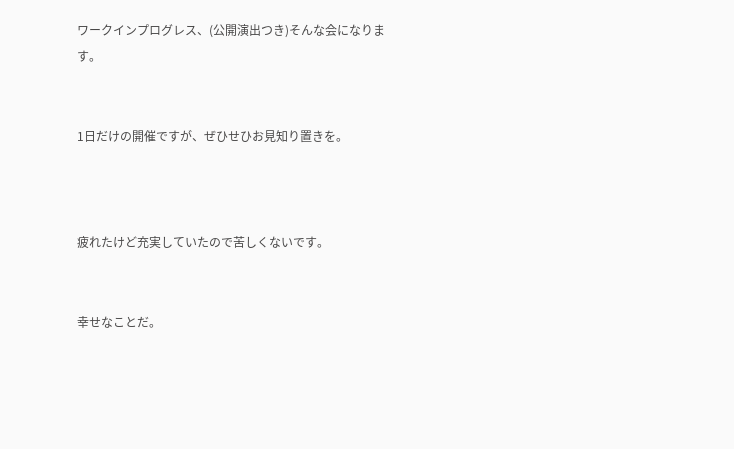ワークインプログレス、(公開演出つき)そんな会になります。


1日だけの開催ですが、ぜひせひお見知り置きを。



疲れたけど充実していたので苦しくないです。


幸せなことだ。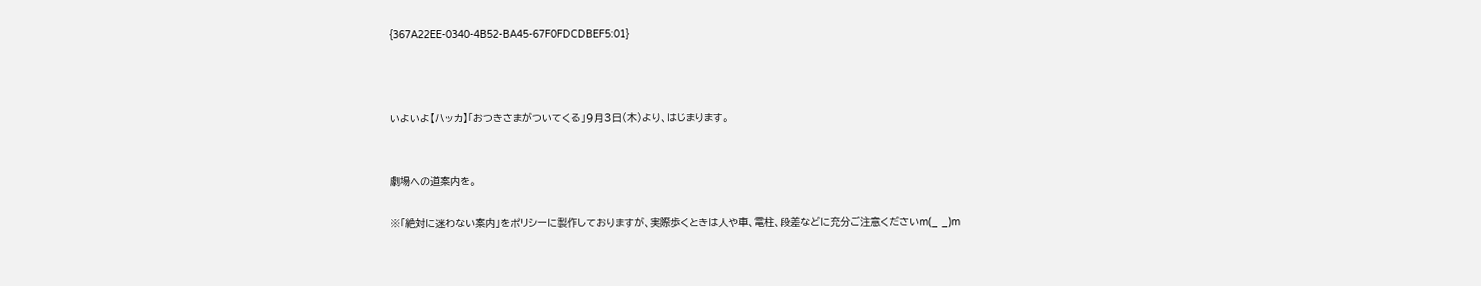{367A22EE-0340-4B52-BA45-67F0FDCDBEF5:01}



いよいよ【ハッカ】「おつきさまがついてくる」9月3日(木)より、はじまります。


劇場への道案内を。

※「絶対に迷わない案内」をポリシーに製作しておりますが、実際歩くときは人や車、電柱、段差などに充分ご注意くださいm(_ _)m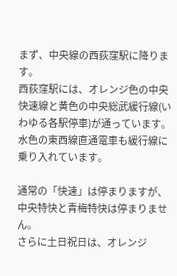まず、中央線の西荻窪駅に降ります。
西荻窪駅には、オレンジ色の中央快速線と黄色の中央総武緩行線(いわゆる各駅停車)が通っています。水色の東西線直通電車も緩行線に乗り入れています。

通常の「快速」は停まりますが、中央特快と青梅特快は停まりません。
さらに土日祝日は、オレンジ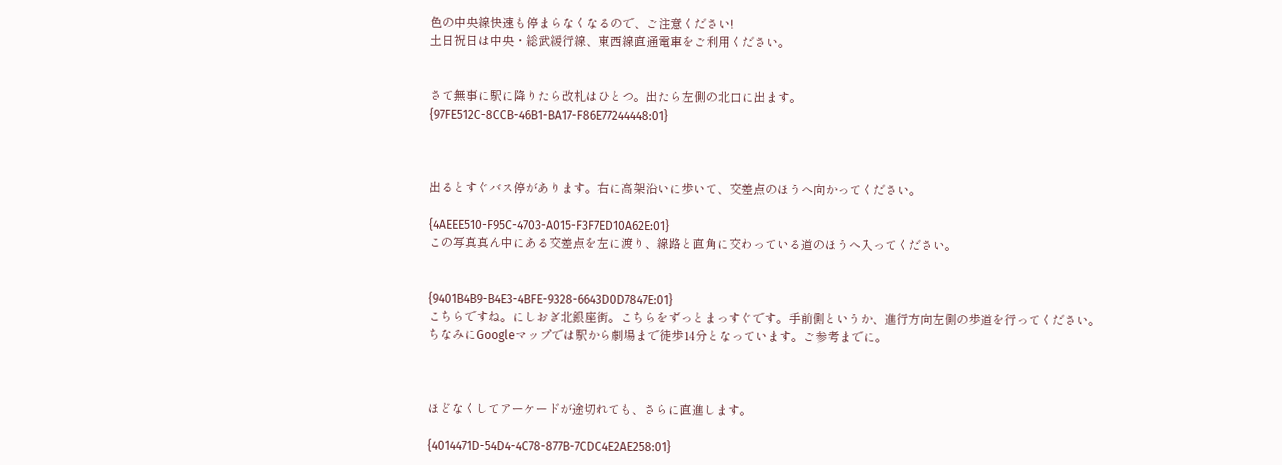色の中央線快速も停まらなくなるので、ご注意ください!
土日祝日は中央・総武緩行線、東西線直通電車をご利用ください。


さて無事に駅に降りたら改札はひとつ。出たら左側の北口に出ます。
{97FE512C-8CCB-46B1-BA17-F86E77244448:01}



出るとすぐバス停があります。右に高架沿いに歩いて、交差点のほうへ向かってください。

{4AEEE510-F95C-4703-A015-F3F7ED10A62E:01}
この写真真ん中にある交差点を左に渡り、線路と直角に交わっている道のほうへ入ってください。


{9401B4B9-B4E3-4BFE-9328-6643D0D7847E:01}
こちらですね。にしおぎ北銀座街。こちらをずっとまっすぐです。手前側というか、進行方向左側の歩道を行ってください。
ちなみにGoogleマップでは駅から劇場まで徒歩14分となっています。ご参考までに。



ほどなくしてアーケードが途切れても、さらに直進します。

{4014471D-54D4-4C78-877B-7CDC4E2AE258:01}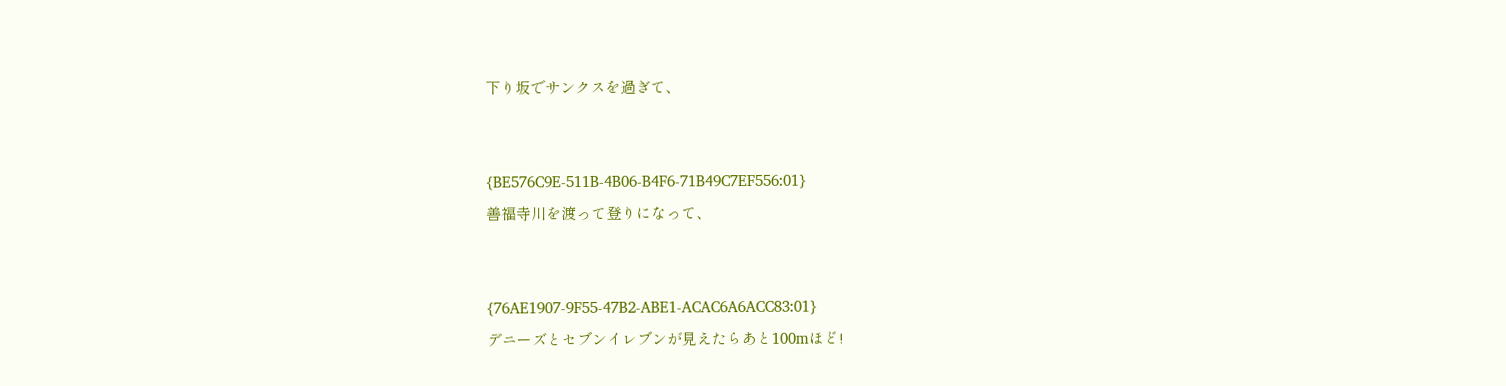下り坂でサンクスを過ぎて、


{BE576C9E-511B-4B06-B4F6-71B49C7EF556:01}
善福寺川を渡って登りになって、


{76AE1907-9F55-47B2-ABE1-ACAC6A6ACC83:01}
デニーズとセブンイレブンが見えたらあと100mほど!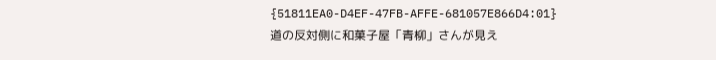{51811EA0-D4EF-47FB-AFFE-681057E866D4:01}
道の反対側に和菓子屋「青柳」さんが見え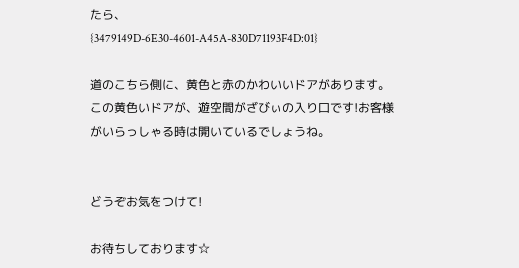たら、
{3479149D-6E30-4601-A45A-830D71193F4D:01}

道のこちら側に、黄色と赤のかわいいドアがあります。この黄色いドアが、遊空間がざびぃの入り口です!お客様がいらっしゃる時は開いているでしょうね。


どうぞお気をつけて!

お待ちしております☆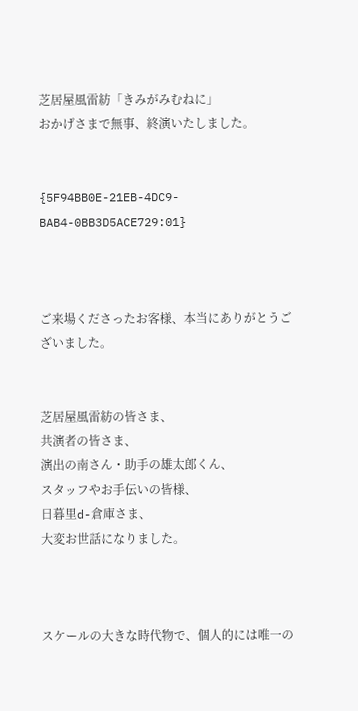芝居屋風雷紡「きみがみむねに」
おかげさまで無事、終演いたしました。


{5F94BB0E-21EB-4DC9-BAB4-0BB3D5ACE729:01}



ご来場くださったお客様、本当にありがとうございました。


芝居屋風雷紡の皆さま、
共演者の皆さま、
演出の南さん・助手の雄太郎くん、
スタッフやお手伝いの皆様、
日暮里d-倉庫さま、
大変お世話になりました。



スケールの大きな時代物で、個人的には唯一の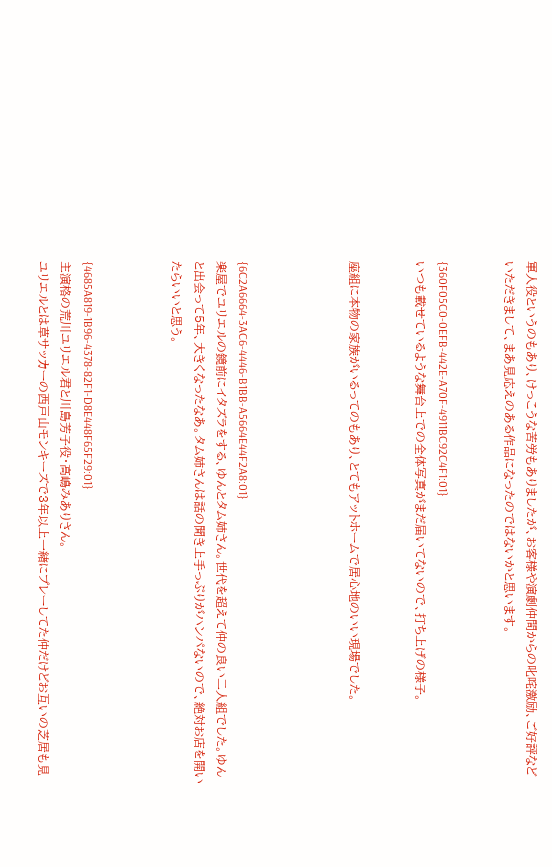軍人役というのもあり、けっこうな苦労もありましたが、お客様や演劇仲間からの叱咤激励、ご好評などいただきまして、まあ見応えのある作品になったのではないかと思います。


{360F05C0-0EFB-442E-A70F-4911BC92C4F1:01}
いつも載せているような舞台上での全体写真がまだ届いてないので、打ち上げの様子。


座組に本物の家族がいるってのもあり、とてもアットホームで居心地のいい現場でした。




{6C2A6664-3AC6-4446-B1BB-A5664E44F2A8:01}
楽屋でユリエルの鏡前にイタズラをする、ゆんとタム姉さん。世代を超えて仲の良い二人組でした。ゆんと出会って5年、大きくなったなあ。タム姉さんは話の聞き上手っぷりがハンパないので、絶対お店を開いたらいいと思う。



{4685A819-1B96-4378-82F1-D8E448F65F29:01}
主演格の荒川ユリエル君と川島芳子役・高嶋みありさん。
ユリエルとは草サッカーの西戸山モンキーズで3年以上一緒にプレーしてた仲だけどお互いの芝居も見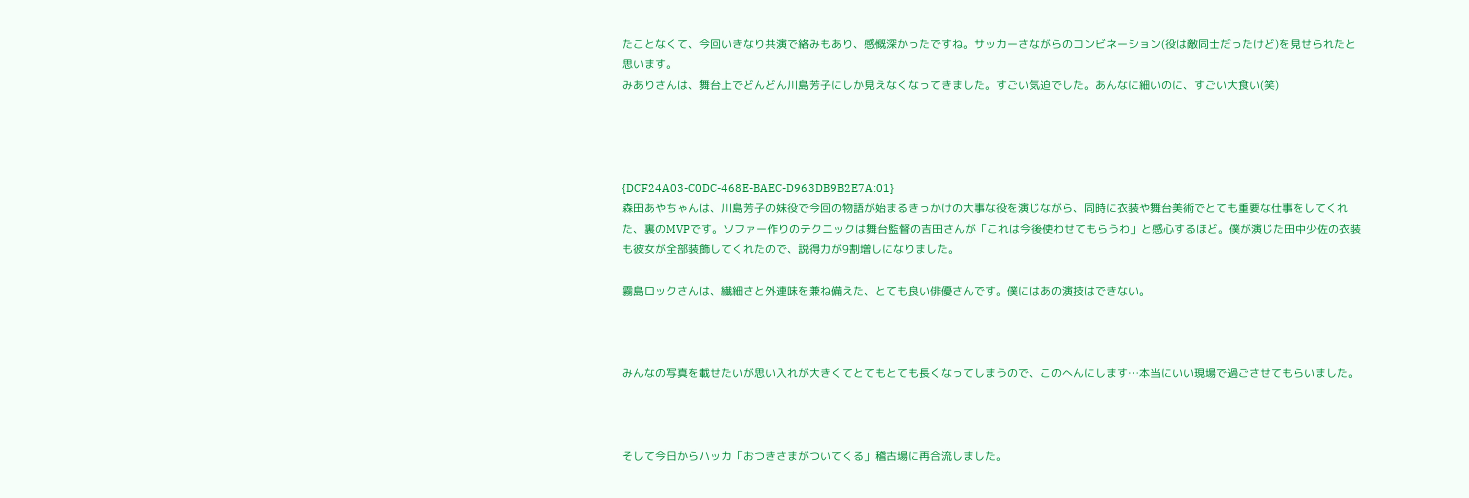たことなくて、今回いきなり共演で絡みもあり、感慨深かったですね。サッカーさながらのコンビネーション(役は敵同士だったけど)を見せられたと思います。
みありさんは、舞台上でどんどん川島芳子にしか見えなくなってきました。すごい気迫でした。あんなに細いのに、すごい大食い(笑)




{DCF24A03-C0DC-468E-BAEC-D963DB9B2E7A:01}
森田あやちゃんは、川島芳子の妹役で今回の物語が始まるきっかけの大事な役を演じながら、同時に衣装や舞台美術でとても重要な仕事をしてくれた、裏のMVPです。ソファー作りのテクニックは舞台監督の吉田さんが「これは今後使わせてもらうわ」と感心するほど。僕が演じた田中少佐の衣装も彼女が全部装飾してくれたので、説得力が9割増しになりました。

霧島ロックさんは、繊細さと外連味を兼ね備えた、とても良い俳優さんです。僕にはあの演技はできない。



みんなの写真を載せたいが思い入れが大きくてとてもとても長くなってしまうので、このへんにします…本当にいい現場で過ごさせてもらいました。



そして今日からハッカ「おつきさまがついてくる」稽古場に再合流しました。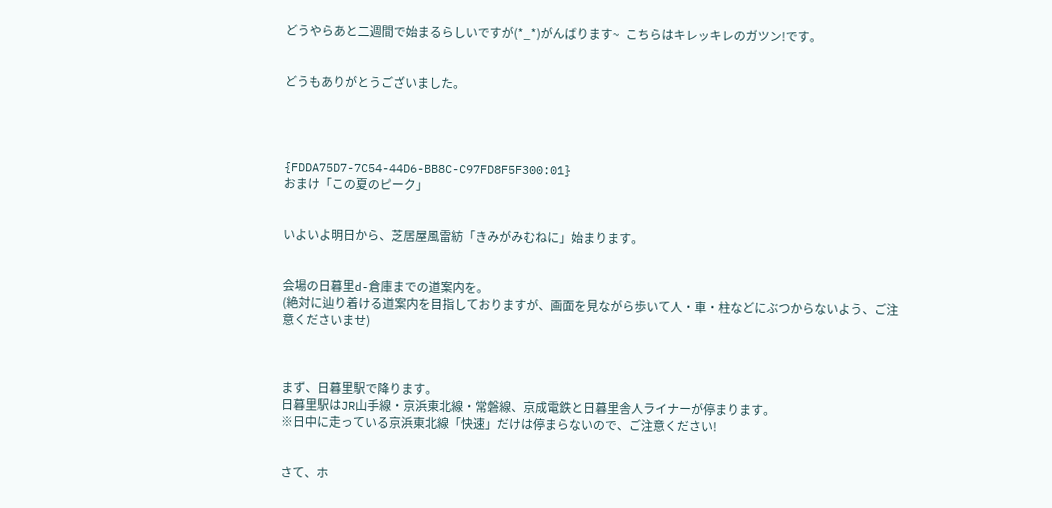どうやらあと二週間で始まるらしいですが(*_*)がんばります~  こちらはキレッキレのガツン!です。


どうもありがとうございました。




{FDDA75D7-7C54-44D6-BB8C-C97FD8F5F300:01}
おまけ「この夏のピーク」


いよいよ明日から、芝居屋風雷紡「きみがみむねに」始まります。


会場の日暮里d-倉庫までの道案内を。
(絶対に辿り着ける道案内を目指しておりますが、画面を見ながら歩いて人・車・柱などにぶつからないよう、ご注意くださいませ)



まず、日暮里駅で降ります。
日暮里駅はJR山手線・京浜東北線・常磐線、京成電鉄と日暮里舎人ライナーが停まります。
※日中に走っている京浜東北線「快速」だけは停まらないので、ご注意ください!


さて、ホ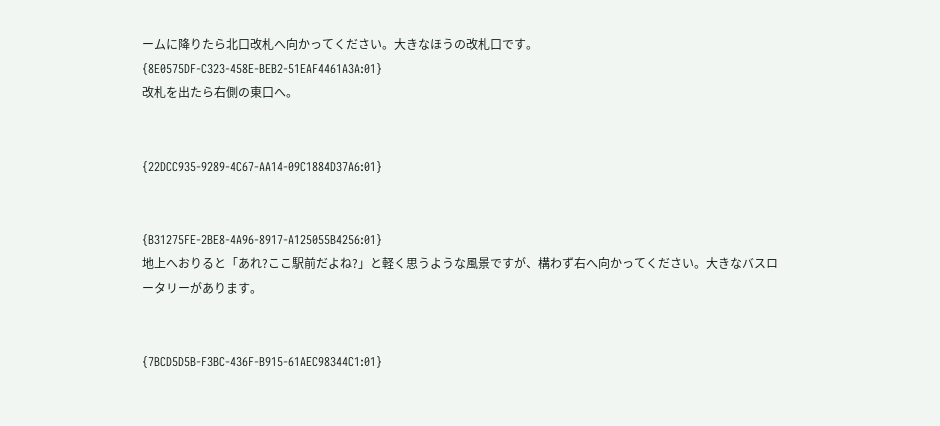ームに降りたら北口改札へ向かってください。大きなほうの改札口です。
{8E0575DF-C323-458E-BEB2-51EAF4461A3A:01}
改札を出たら右側の東口へ。


{22DCC935-9289-4C67-AA14-09C1884D37A6:01}


{B31275FE-2BE8-4A96-8917-A125055B4256:01}
地上へおりると「あれ?ここ駅前だよね?」と軽く思うような風景ですが、構わず右へ向かってください。大きなバスロータリーがあります。


{7BCD5D5B-F3BC-436F-B915-61AEC98344C1:01}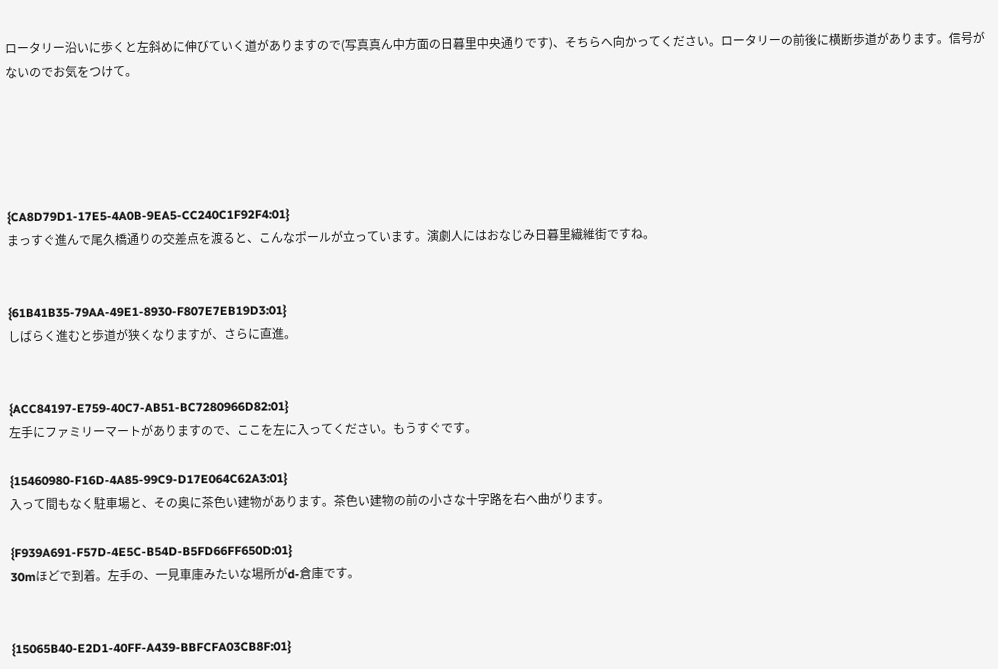ロータリー沿いに歩くと左斜めに伸びていく道がありますので(写真真ん中方面の日暮里中央通りです)、そちらへ向かってください。ロータリーの前後に横断歩道があります。信号がないのでお気をつけて。





{CA8D79D1-17E5-4A0B-9EA5-CC240C1F92F4:01}
まっすぐ進んで尾久橋通りの交差点を渡ると、こんなポールが立っています。演劇人にはおなじみ日暮里繊維街ですね。


{61B41B35-79AA-49E1-8930-F807E7EB19D3:01}
しばらく進むと歩道が狭くなりますが、さらに直進。


{ACC84197-E759-40C7-AB51-BC7280966D82:01}
左手にファミリーマートがありますので、ここを左に入ってください。もうすぐです。

{15460980-F16D-4A85-99C9-D17E064C62A3:01}
入って間もなく駐車場と、その奥に茶色い建物があります。茶色い建物の前の小さな十字路を右へ曲がります。

{F939A691-F57D-4E5C-B54D-B5FD66FF650D:01}
30mほどで到着。左手の、一見車庫みたいな場所がd-倉庫です。


{15065B40-E2D1-40FF-A439-BBFCFA03CB8F:01}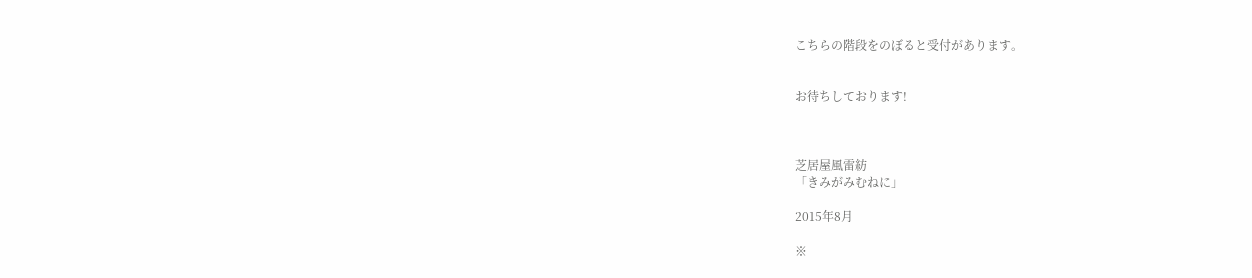こちらの階段をのぼると受付があります。


お待ちしております!



芝居屋風雷紡
「きみがみむねに」

2015年8月

※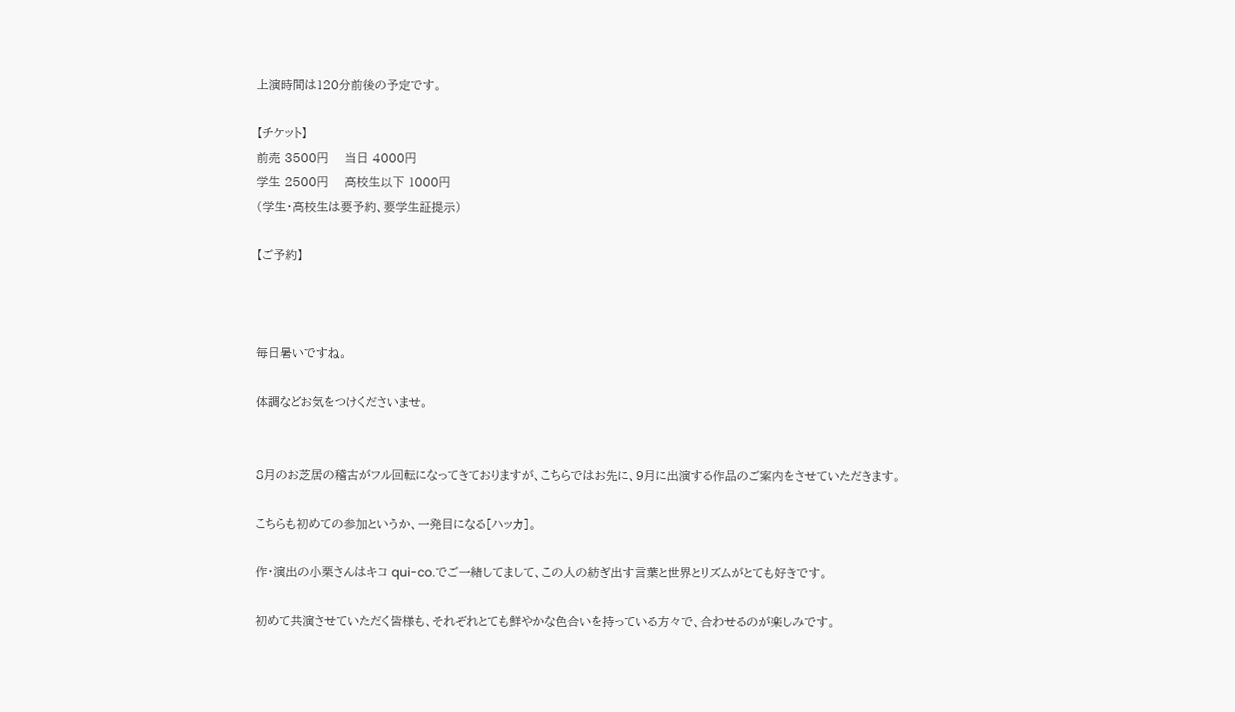上演時間は120分前後の予定です。

【チケット】
前売 3500円    当日 4000円
学生 2500円    高校生以下 1000円
(学生・高校生は要予約、要学生証提示)

【ご予約】



毎日暑いですね。

体調などお気をつけくださいませ。


8月のお芝居の稽古がフル回転になってきておりますが、こちらではお先に、9月に出演する作品のご案内をさせていただきます。

こちらも初めての参加というか、一発目になる[ハッカ]。

作・演出の小栗さんはキコ qui-co.でご一緒してまして、この人の紡ぎ出す言葉と世界とリズムがとても好きです。

初めて共演させていただく皆様も、それぞれとても鮮やかな色合いを持っている方々で、合わせるのが楽しみです。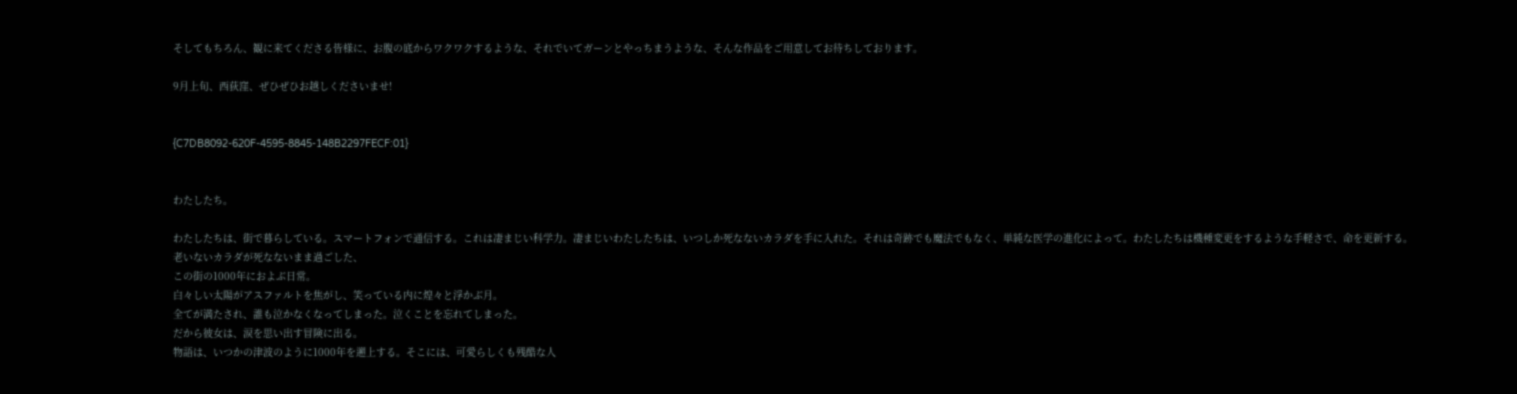そしてもちろん、観に来てくださる皆様に、お腹の底からワクワクするような、それでいてガーンとやっちまうような、そんな作品をご用意してお待ちしております。

9月上旬、西荻窪、ぜひぜひお越しくださいませ!


{C7DB8092-620F-4595-8845-148B2297FECF:01}


わたしたち。

わたしたちは、街で暮らしている。スマートフォンで通信する。これは凄まじい科学力。凄まじいわたしたちは、いつしか死なないカラダを手に入れた。それは奇跡でも魔法でもなく、単純な医学の進化によって。わたしたちは機種変更をするような手軽さで、命を更新する。
老いないカラダが死なないまま過ごした、
この街の1000年におよぶ日常。
白々しい太陽がアスファルトを焦がし、笑っている内に煌々と浮かぶ月。
全てが満たされ、誰も泣かなくなってしまった。泣くことを忘れてしまった。
だから彼女は、涙を思い出す冒険に出る。
物語は、いつかの津波のように1000年を遡上する。そこには、可愛らしくも残酷な人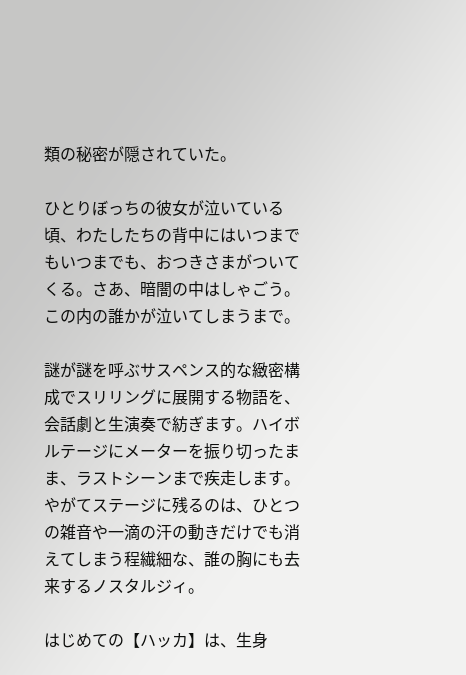類の秘密が隠されていた。

ひとりぼっちの彼女が泣いている頃、わたしたちの背中にはいつまでもいつまでも、おつきさまがついてくる。さあ、暗闇の中はしゃごう。この内の誰かが泣いてしまうまで。

謎が謎を呼ぶサスペンス的な緻密構成でスリリングに展開する物語を、会話劇と生演奏で紡ぎます。ハイボルテージにメーターを振り切ったまま、ラストシーンまで疾走します。やがてステージに残るのは、ひとつの雑音や一滴の汗の動きだけでも消えてしまう程繊細な、誰の胸にも去来するノスタルジィ。

はじめての【ハッカ】は、生身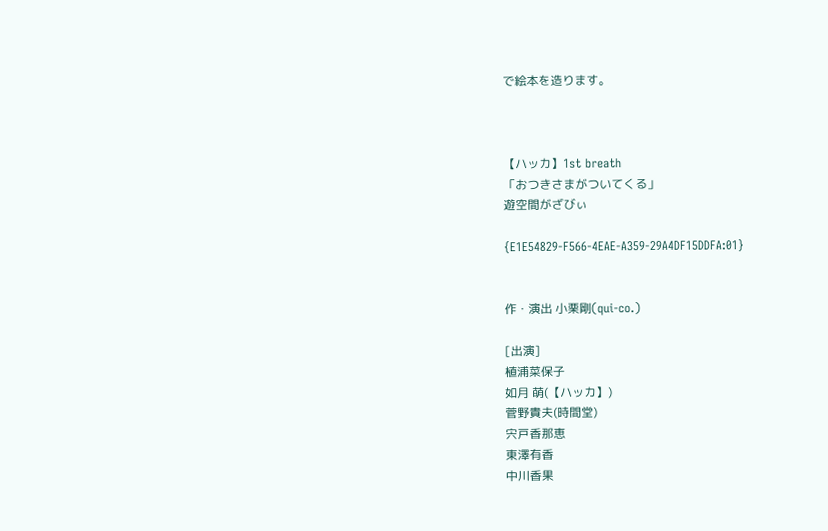で絵本を造ります。



【ハッカ】1st breath
「おつきさまがついてくる」
遊空間がざびぃ

{E1E54829-F566-4EAE-A359-29A4DF15DDFA:01}


作・演出 小栗剛(qui-co.)

[出演]
植浦菜保子
如月 萌(【ハッカ】)
菅野貴夫(時間堂)
宍戸香那恵
東澤有香
中川香果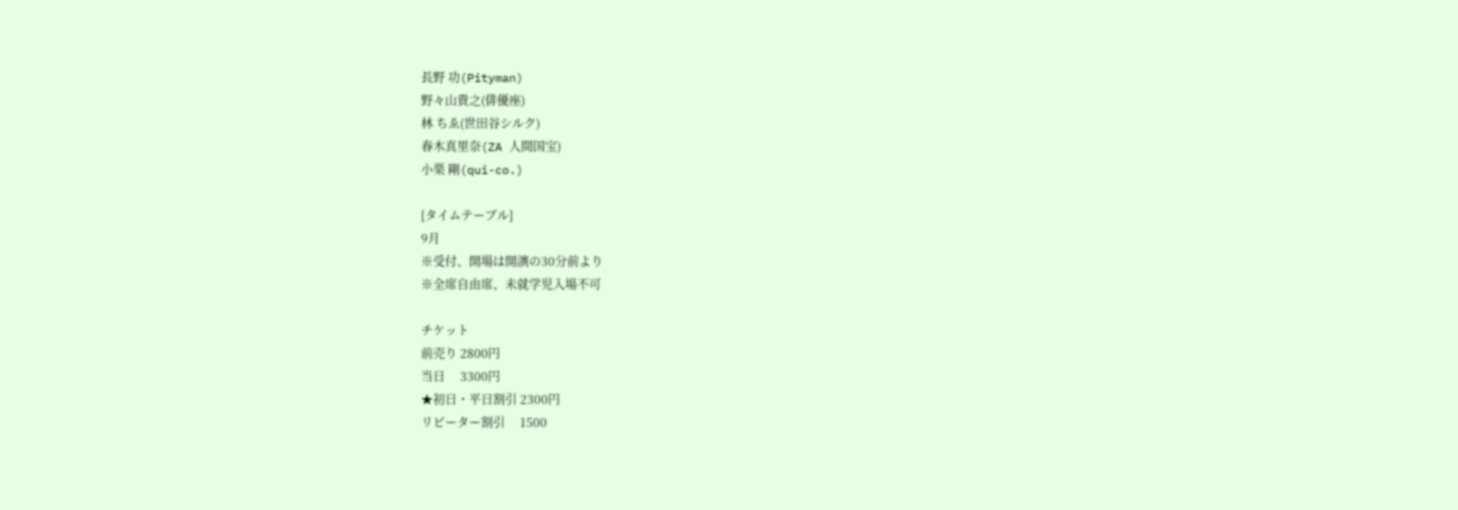長野 功(Pityman)
野々山貴之(俳優座)
林 ちゑ(世田谷シルク)
春木真里奈(ZA 人間国宝)
小栗 剛(qui-co.)

[タイムテーブル]
9月
※受付、開場は開演の30分前より
※全席自由席、未就学児入場不可

チケット
前売り 2800円
当日     3300円
★初日・平日割引 2300円
リピーター割引     1500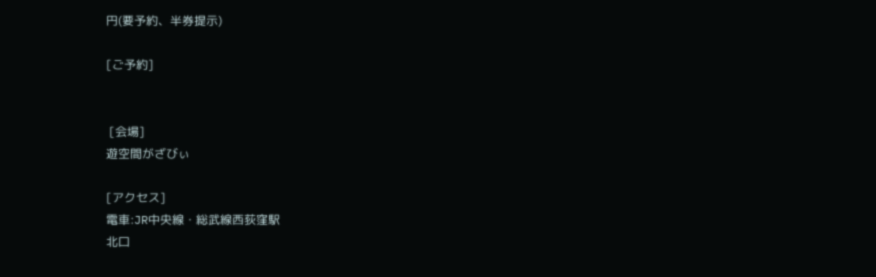円(要予約、半券提示)

[ご予約]


 [会場]
遊空間がざびぃ

[アクセス]
電車:JR中央線・総武線西荻窪駅
北口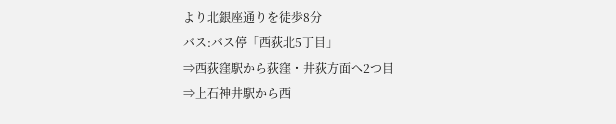より北銀座通りを徒歩8分
バス:バス停「西荻北5丁目」
⇒西荻窪駅から荻窪・井荻方面へ2つ目
⇒上石神井駅から西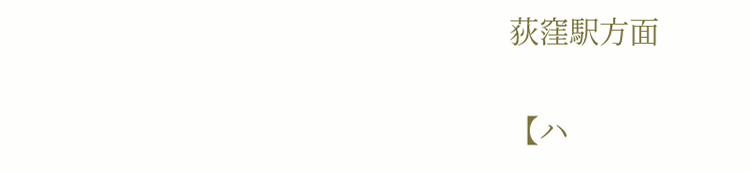荻窪駅方面


【ハ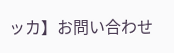ッカ】お問い合わせ